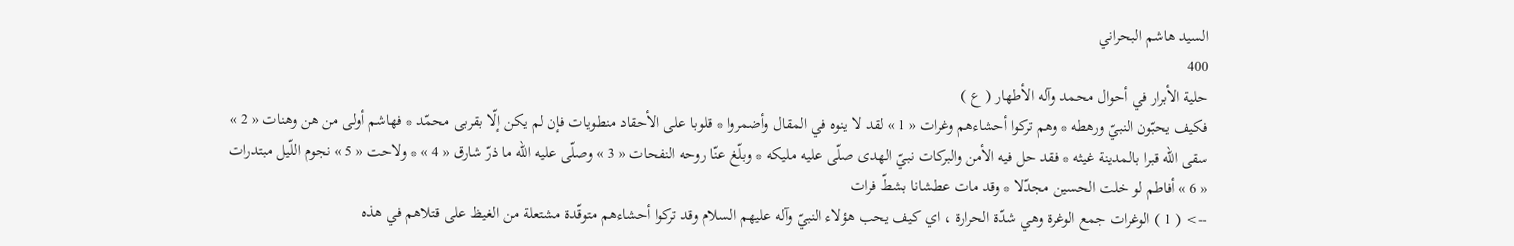السيد هاشم البحراني
400
حلية الأبرار في أحوال محمد وآله الأطهار ( ع )
فكيف يحبّون النبيّ ورهطه * وهم تركوا أحشاءهم وغرات « 1 » لقد لا ينوه في المقال وأضمروا * قلوبا على الأحقاد منطويات فإن لم يكن إلّا بقربى محمّد * فهاشم أولى من هن وهنات « 2 » سقى اللّه قبرا بالمدينة غيثه * فقد حل فيه الأمن والبركات نبيّ الهدى صلّى عليه مليكه * وبلّغ عنّا روحه النفحات « 3 » وصلّى عليه اللّه ما ذرّ شارق « 4 » * ولاحت « 5 » نجوم اللّيل مبتدرات « 6 » أفاطم لو خلت الحسين مجدّلا * وقد مات عطشانا بشطّ فرات
--> ( 1 ) الوغرات جمع الوغرة وهي شدّة الحرارة ، اي كيف يحب هؤلاء النبيّ وآله عليهم السلام وقد تركوا أحشاءهم متوقّدة مشتعلة من الغيظ على قتلاهم في هذه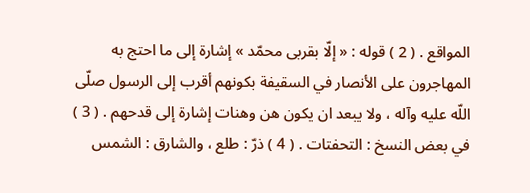المواقع . ( 2 ) قوله : « إلّا بقربى محمّد » إشارة إلى ما احتج به المهاجرون على الأنصار في السقيفة بكونهم أقرب إلى الرسول صلّى اللّه عليه وآله ، ولا يبعد ان يكون هن وهنات إشارة إلى قدحهم . ( 3 ) في بعض النسخ : التحفتات . ( 4 ) ذرّ : طلع ، والشارق : الشمس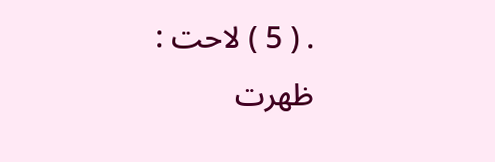. ( 5 ) لاحت : ظهرت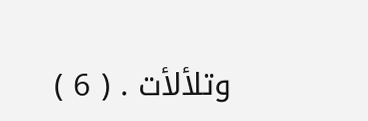وتلألأت . ( 6 )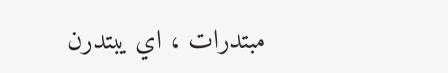مبتدرات ، اي يبتدرن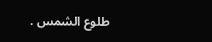طلوع الشمس .